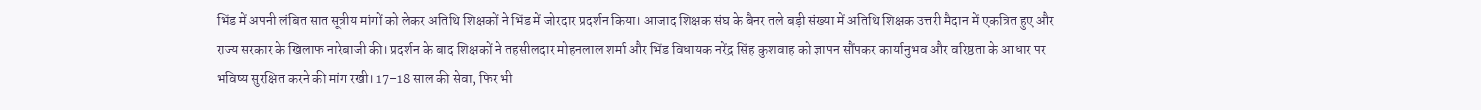भिंड में अपनी लंबित सात सूत्रीय मांगों को लेकर अतिथि शिक्षकों ने भिंड में जोरदार प्रदर्शन किया। आजाद शिक्षक संघ के बैनर तले बड़ी संख्या में अतिथि शिक्षक उत्तरी मैदान में एकत्रित हुए और राज्य सरकार के खिलाफ नारेबाजी की। प्रदर्शन के बाद शिक्षकों ने तहसीलदार मोहनलाल शर्मा और भिंड विधायक नरेंद्र सिंह कुशवाह को ज्ञापन सौंपकर कार्यानुभव और वरिष्ठता के आधार पर भविष्य सुरक्षित करने की मांग रखी। 17–18 साल की सेवा, फिर भी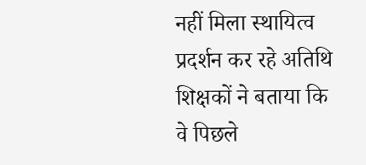नहीं मिला स्थायित्व
प्रदर्शन कर रहे अतिथि शिक्षकों ने बताया कि वे पिछले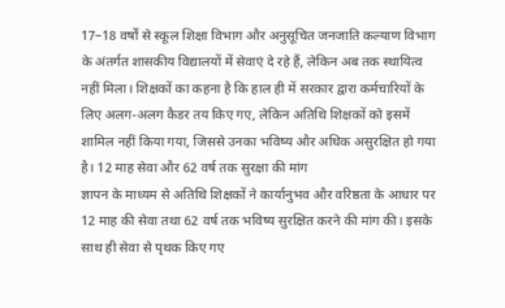17–18 वर्षों से स्कूल शिक्षा विभाग और अनुसूचित जनजाति कल्याण विभाग के अंतर्गत शासकीय विद्यालयों में सेवाएं दे रहे हैं, लेकिन अब तक स्थायित्व नहीं मिला। शिक्षकों का कहना है कि हाल ही में सरकार द्वारा कर्मचारियों के लिए अलग-अलग कैडर तय किए गए, लेकिन अतिथि शिक्षकों को इसमें शामिल नहीं किया गया, जिससे उनका भविष्य और अधिक असुरक्षित हो गया है। 12 माह सेवा और 62 वर्ष तक सुरक्षा की मांग
ज्ञापन के माध्यम से अतिथि शिक्षकों ने कार्यानुभव और वरिष्ठता के आधार पर 12 माह की सेवा तथा 62 वर्ष तक भविष्य सुरक्षित करने की मांग की। इसके साथ ही सेवा से पृथक किए गए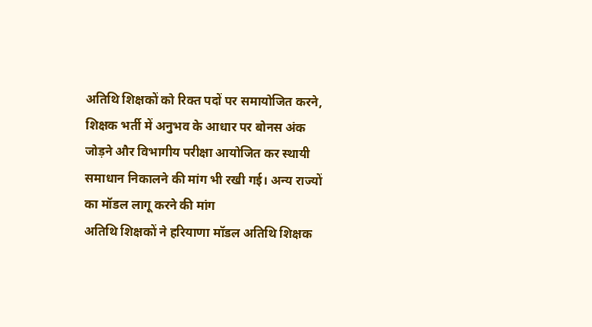अतिथि शिक्षकों को रिक्त पदों पर समायोजित करने, शिक्षक भर्ती में अनुभव के आधार पर बोनस अंक जोड़ने और विभागीय परीक्षा आयोजित कर स्थायी समाधान निकालने की मांग भी रखी गई। अन्य राज्यों का मॉडल लागू करने की मांग
अतिथि शिक्षकों ने हरियाणा मॉडल अतिथि शिक्षक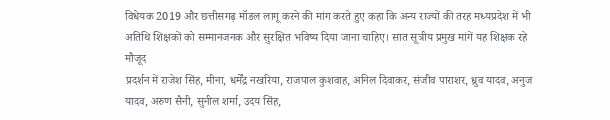विधेयक 2019 और छत्तीसगढ़ मॉडल लागू करने की मांग करते हुए कहा कि अन्य राज्यों की तरह मध्यप्रदेश में भी अतिथि शिक्षकों को सम्मानजनक और सुरक्षित भविष्य दिया जाना चाहिए। सात सूत्रीय प्रमुख मांगें यह शिक्षक रहे मौजूद
प्रदर्शन में राजेश सिंह, मीना, धर्मेंद्र नखरिया, राजपाल कुशवाह, अनिल दिवाकर, संजीव पाराशर, ध्रुव यादव, अनुज यादव, अरुण सैनी, सुनील शर्मा, उदय सिंह,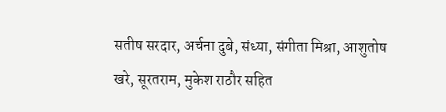सतीष सरदार, अर्चना दुबे, संध्या, संगीता मिश्रा, आशुतोष खरे, सूरतराम, मुकेश राठौर सहित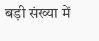बड़ी संख्या में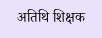अतिथि शिक्षक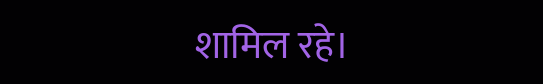शामिल रहे।